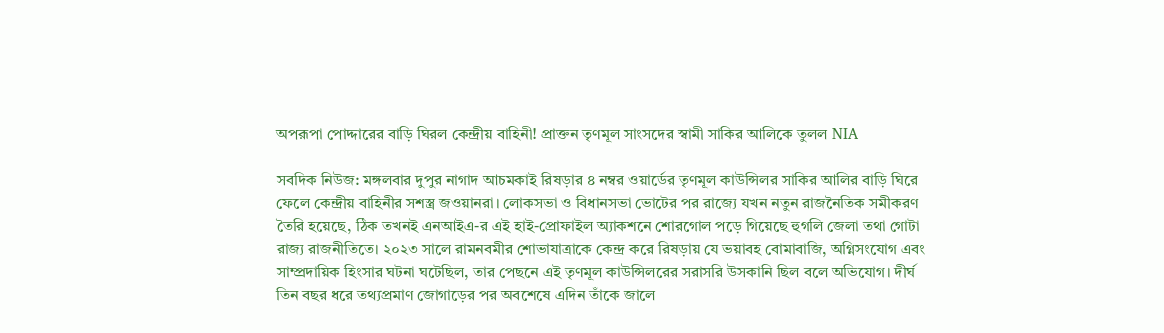অপরূপা পোদ্দারের বাড়ি ঘিরল কেন্দ্রীয় বাহিনী! প্রাক্তন তৃণমূল সাংসদের স্বামী সাকির আলিকে তুলল NIA

সবদিক নিউজ: মঙ্গলবার দুপুর নাগাদ আচমকাই রিষড়ার ৪ নম্বর ওয়ার্ডের তৃণমূল কাউন্সিলর সাকির আলির বাড়ি ঘিরে ফেলে কেন্দ্রীয় বাহিনীর সশস্ত্র জওয়ানরা। লোকসভা ও বিধানসভা ভোটের পর রাজ্যে যখন নতুন রাজনৈতিক সমীকরণ তৈরি হয়েছে, ঠিক তখনই এনআইএ-র এই হাই-প্রোফাইল অ্যাকশনে শোরগোল পড়ে গিয়েছে হুগলি জেলা তথা গোটা রাজ্য রাজনীতিতে। ২০২৩ সালে রামনবমীর শোভাযাত্রাকে কেন্দ্র করে রিষড়ায় যে ভয়াবহ বোমাবাজি, অগ্নিসংযোগ এবং সাম্প্রদায়িক হিংসার ঘটনা ঘটেছিল, তার পেছনে এই তৃণমূল কাউন্সিলরের সরাসরি উসকানি ছিল বলে অভিযোগ। দীর্ঘ তিন বছর ধরে তথ্যপ্রমাণ জোগাড়ের পর অবশেষে এদিন তাঁকে জালে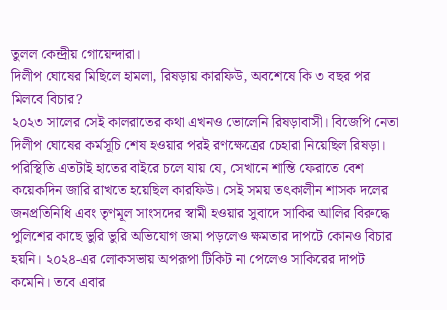তুলল কেন্দ্রীয় গোয়েন্দারা।
দিলীপ ঘোষের মিছিলে হামলা, রিষড়ায় কারফিউ, অবশেষে কি ৩ বছর পর মিলবে বিচার?
২০২৩ সালের সেই কালরাতের কথা এখনও ভোলেনি রিষড়াবাসী। বিজেপি নেতা দিলীপ ঘোষের কর্মসূচি শেষ হওয়ার পরই রণক্ষেত্রের চেহারা নিয়েছিল রিষড়া। পরিস্থিতি এতটাই হাতের বাইরে চলে যায় যে, সেখানে শান্তি ফেরাতে বেশ কয়েকদিন জারি রাখতে হয়েছিল কারফিউ। সেই সময় তৎকালীন শাসক দলের জনপ্রতিনিধি এবং তৃণমূল সাংসদের স্বামী হওয়ার সুবাদে সাকির আলির বিরুদ্ধে পুলিশের কাছে ভুরি ভুরি অভিযোগ জমা পড়লেও ক্ষমতার দাপটে কোনও বিচার হয়নি। ২০২৪-এর লোকসভায় অপরূপা টিকিট না পেলেও সাকিরের দাপট কমেনি। তবে এবার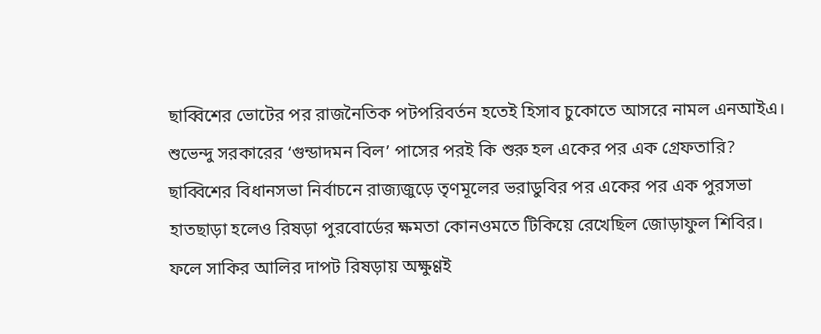ছাব্বিশের ভোটের পর রাজনৈতিক পটপরিবর্তন হতেই হিসাব চুকোতে আসরে নামল এনআইএ।
শুভেন্দু সরকারের ‘গুন্ডাদমন বিল’ পাসের পরই কি শুরু হল একের পর এক গ্রেফতারি?
ছাব্বিশের বিধানসভা নির্বাচনে রাজ্যজুড়ে তৃণমূলের ভরাডুবির পর একের পর এক পুরসভা হাতছাড়া হলেও রিষড়া পুরবোর্ডের ক্ষমতা কোনওমতে টিকিয়ে রেখেছিল জোড়াফুল শিবির। ফলে সাকির আলির দাপট রিষড়ায় অক্ষুণ্ণই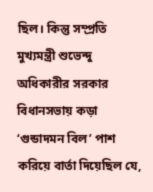ছিল। কিন্তু সম্প্রতি মুখ্যমন্ত্রী শুভেন্দু অধিকারীর সরকার বিধানসভায় কড়া ‘গুন্ডাদমন বিল’ পাশ করিয়ে বার্তা দিয়েছিল যে,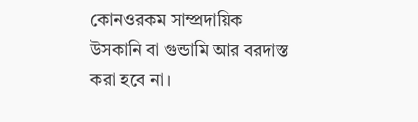কোনওরকম সাম্প্রদায়িক উসকানি বা গুন্ডামি আর বরদাস্ত করা হবে না।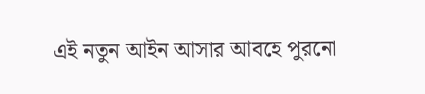এই নতুন আইন আসার আবহে পুরনো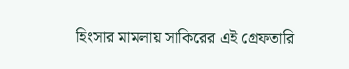হিংসার মামলায় সাকিরের এই গ্রেফতারি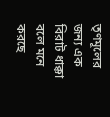তৃণমূলের জন্য এক বিরাট ধাক্কা বলে মনে করছে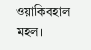ওয়াকিবহাল মহল।